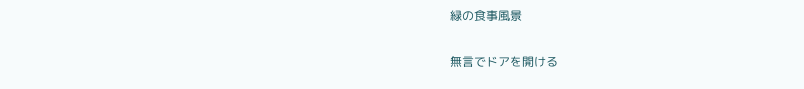緑の食事風景

無言でドアを開ける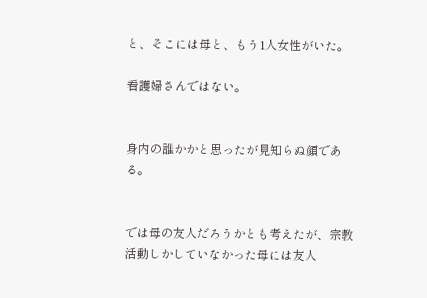と、そこには母と、もう1人女性がいた。

看護婦さんではない。


身内の誰かかと思ったが見知らぬ顔である。


では母の友人だろうかとも考えたが、宗教活動しかしていなかった母には友人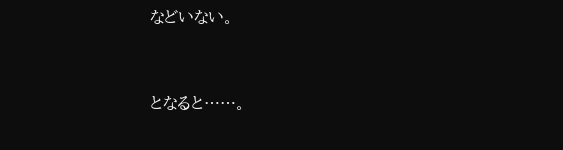などいない。


となると……。